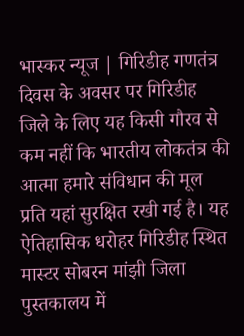भास्कर न्यूज | गिरिडीह गणतंत्र दिवस के अवसर पर गिरिडीह जिले के लिए यह किसी गौरव से कम नहीं कि भारतीय लोकतंत्र की आत्मा हमारे संविधान की मूल प्रति यहां सुरक्षित रखी गई है। यह ऐतिहासिक धरोहर गिरिडीह स्थित मास्टर सोबरन मांझी जिला पुस्तकालय में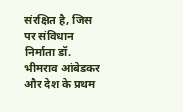संरक्षित है, जिस पर संविधान निर्माता डॉ. भीमराव आंबेडकर और देश के प्रथम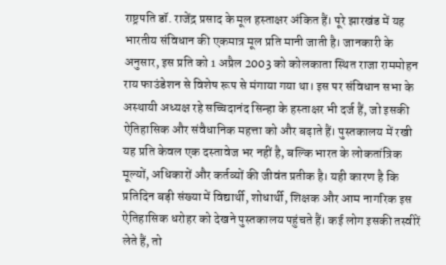राष्ट्रपति डॉ. राजेंद्र प्रसाद के मूल हस्ताक्षर अंकित हैं। पूरे झारखंड में यह भारतीय संविधान की एकमात्र मूल प्रति मानी जाती है। जानकारी के अनुसार, इस प्रति को 1 अप्रैल 2003 को कोलकाता स्थित राजा राममोहन राय फाउंडेशन से विशेष रूप से मंगाया गया था। इस पर संविधान सभा के अस्थायी अध्यक्ष रहे सच्चिदानंद सिन्हा के हस्ताक्षर भी दर्ज हैं, जो इसकी ऐतिहासिक और संवैधानिक महत्ता को और बढ़ाते हैं। पुस्तकालय में रखी यह प्रति केवल एक दस्तावेज भर नहीं है, बल्कि भारत के लोकतांत्रिक मूल्यों, अधिकारों और कर्तव्यों की जीवंत प्रतीक है। यही कारण है कि प्रतिदिन बड़ी संख्या में विद्यार्थी, शोधार्थी, शिक्षक और आम नागरिक इस ऐतिहासिक धरोहर को देखने पुस्तकालय पहुंचते हैं। कई लोग इसकी तस्वीरें लेते हैं, तो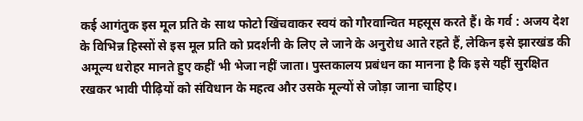कई आगंतुक इस मूल प्रति के साथ फोटो खिंचवाकर स्वयं को गौरवान्वित महसूस करते हैं। के गर्व : अजय देश के विभिन्न हिस्सों से इस मूल प्रति को प्रदर्शनी के लिए ले जाने के अनुरोध आते रहते हैं, लेकिन इसे झारखंड की अमूल्य धरोहर मानते हुए कहीं भी भेजा नहीं जाता। पुस्तकालय प्रबंधन का मानना है कि इसे यहीं सुरक्षित रखकर भावी पीढ़ियों को संविधान के महत्व और उसके मूल्यों से जोड़ा जाना चाहिए।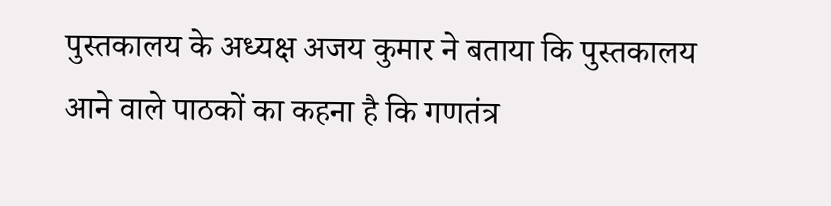पुस्तकालय के अध्यक्ष अजय कुमार ने बताया कि पुस्तकालय आने वाले पाठकों का कहना है कि गणतंत्र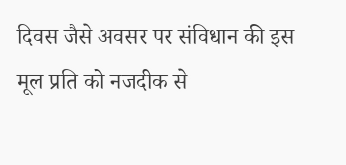दिवस जैसे अवसर पर संविधान की इस मूल प्रति को नजदीक से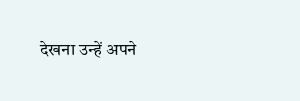देखना उन्हें अपने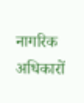नागरिक अधिकारों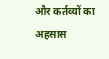और कर्तव्यों का अहसास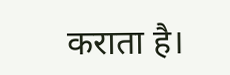कराता है।